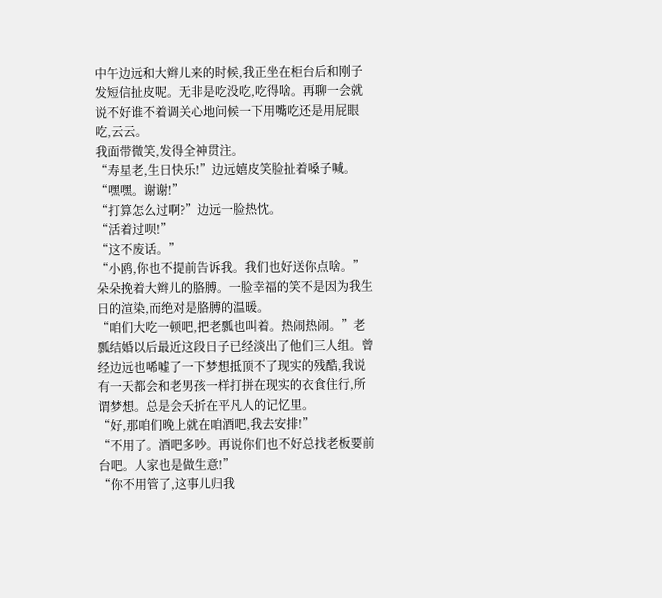中午边远和大辫儿来的时候,我正坐在柜台后和刚子发短信扯皮呢。无非是吃没吃,吃得啥。再聊一会就说不好谁不着调关心地问候一下用嘴吃还是用屁眼吃,云云。
我面带微笑,发得全神贯注。
“寿星老,生日快乐!”边远嬉皮笑脸扯着嗓子喊。
“嘿嘿。谢谢!”
“打算怎么过啊?”边远一脸热忱。
“活着过呗!”
“这不废话。”
“小鸥,你也不提前告诉我。我们也好送你点啥。”朵朵挽着大辫儿的胳膊。一脸幸福的笑不是因为我生日的渲染,而绝对是胳膊的温暖。
“咱们大吃一顿吧,把老瓢也叫着。热闹热闹。”老瓢结婚以后最近这段日子已经淡出了他们三人组。曾经边远也唏嘘了一下梦想抵顶不了现实的残酷,我说有一天都会和老男孩一样打拼在现实的衣食住行,所谓梦想。总是会夭折在平凡人的记忆里。
“好,那咱们晚上就在咱酒吧,我去安排!”
“不用了。酒吧多吵。再说你们也不好总找老板要前台吧。人家也是做生意!”
“你不用管了,这事儿归我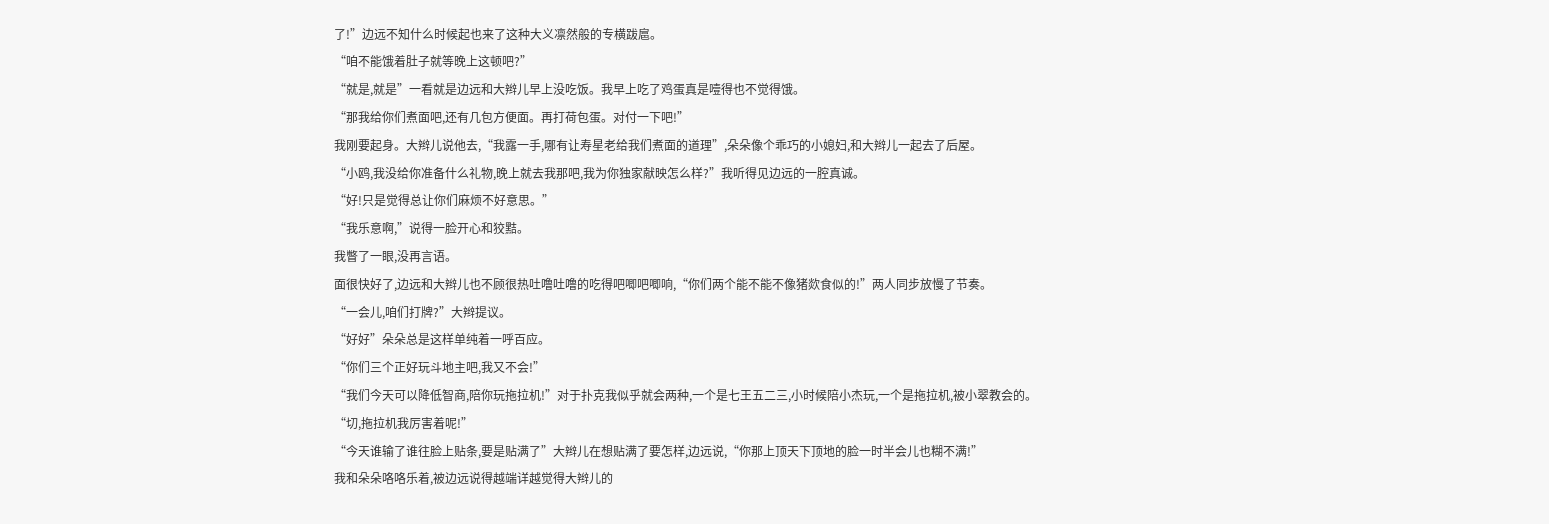了!”边远不知什么时候起也来了这种大义凛然般的专横跋扈。
“咱不能饿着肚子就等晚上这顿吧?”
“就是,就是”一看就是边远和大辫儿早上没吃饭。我早上吃了鸡蛋真是噎得也不觉得饿。
“那我给你们煮面吧,还有几包方便面。再打荷包蛋。对付一下吧!”
我刚要起身。大辫儿说他去,“我露一手,哪有让寿星老给我们煮面的道理”,朵朵像个乖巧的小媳妇,和大辫儿一起去了后屋。
“小鸥,我没给你准备什么礼物,晚上就去我那吧,我为你独家献映怎么样?”我听得见边远的一腔真诚。
“好!只是觉得总让你们麻烦不好意思。”
“我乐意啊,”说得一脸开心和狡黠。
我瞥了一眼,没再言语。
面很快好了,边远和大辫儿也不顾很热吐噜吐噜的吃得吧唧吧唧响,“你们两个能不能不像猪欻食似的!”两人同步放慢了节奏。
“一会儿,咱们打牌?”大辫提议。
“好好”朵朵总是这样单纯着一呼百应。
“你们三个正好玩斗地主吧,我又不会!”
“我们今天可以降低智商,陪你玩拖拉机!”对于扑克我似乎就会两种,一个是七王五二三,小时候陪小杰玩,一个是拖拉机,被小翠教会的。
“切,拖拉机我厉害着呢!”
“今天谁输了谁往脸上贴条,要是贴满了”大辫儿在想贴满了要怎样,边远说,“你那上顶天下顶地的脸一时半会儿也糊不满!”
我和朵朵咯咯乐着,被边远说得越端详越觉得大辫儿的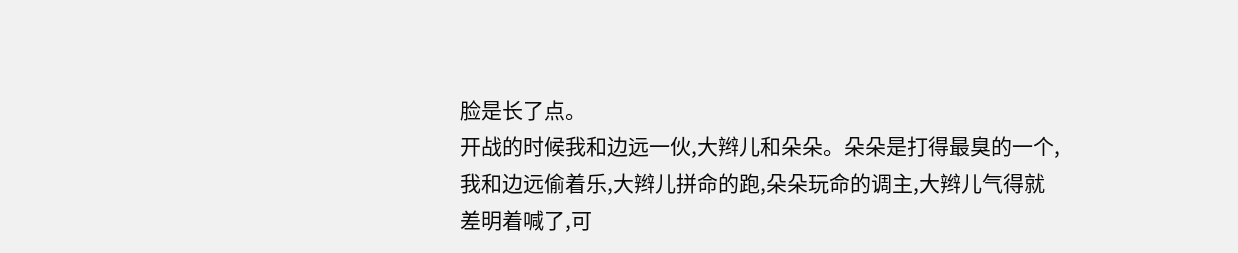脸是长了点。
开战的时候我和边远一伙,大辫儿和朵朵。朵朵是打得最臭的一个,我和边远偷着乐,大辫儿拼命的跑,朵朵玩命的调主,大辫儿气得就差明着喊了,可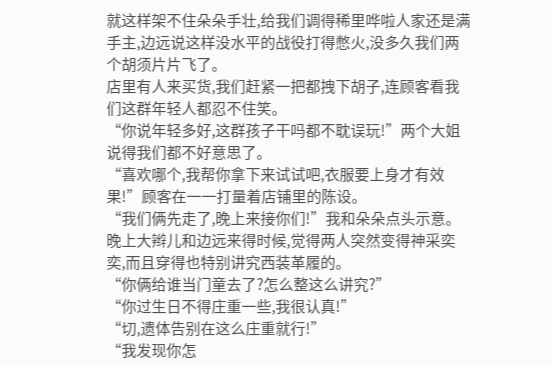就这样架不住朵朵手壮,给我们调得稀里哗啦人家还是满手主,边远说这样没水平的战役打得憋火,没多久我们两个胡须片片飞了。
店里有人来买货,我们赶紧一把都拽下胡子,连顾客看我们这群年轻人都忍不住笑。
“你说年轻多好,这群孩子干吗都不耽误玩!”两个大姐说得我们都不好意思了。
“喜欢哪个,我帮你拿下来试试吧,衣服要上身才有效果!”顾客在一一打量着店铺里的陈设。
“我们俩先走了,晚上来接你们!”我和朵朵点头示意。
晚上大辫儿和边远来得时候,觉得两人突然变得神采奕奕,而且穿得也特别讲究西装革履的。
“你俩给谁当门童去了?怎么整这么讲究?”
“你过生日不得庄重一些,我很认真!”
“切,遗体告别在这么庄重就行!”
“我发现你怎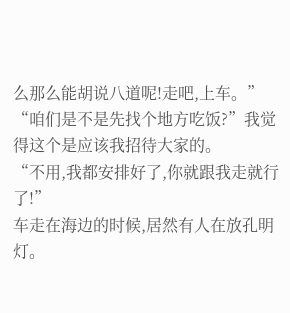么那么能胡说八道呢!走吧,上车。”
“咱们是不是先找个地方吃饭?”我觉得这个是应该我招待大家的。
“不用,我都安排好了,你就跟我走就行了!”
车走在海边的时候,居然有人在放孔明灯。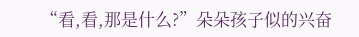“看,看,那是什么?”朵朵孩子似的兴奋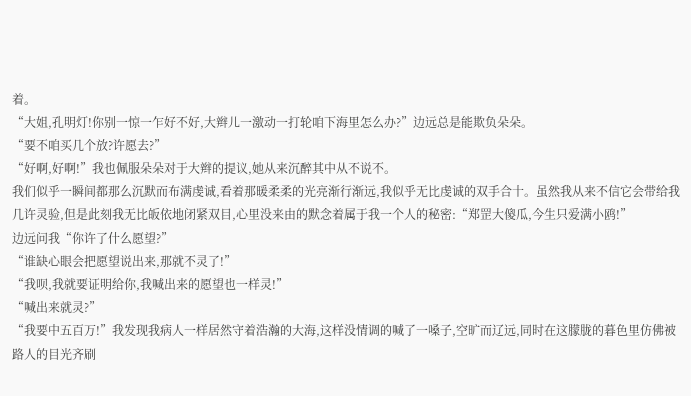着。
“大姐,孔明灯!你别一惊一乍好不好,大辫儿一激动一打轮咱下海里怎么办?”边远总是能欺负朵朵。
“要不咱买几个放?许愿去?”
“好啊,好啊!”我也佩服朵朵对于大辫的提议,她从来沉醉其中从不说不。
我们似乎一瞬间都那么沉默而布满虔诚,看着那暖柔柔的光亮渐行渐远,我似乎无比虔诚的双手合十。虽然我从来不信它会带给我几许灵验,但是此刻我无比皈依地闭紧双目,心里没来由的默念着属于我一个人的秘密:“郑罡大傻瓜,今生只爱满小鸥!”
边远问我“你许了什么愿望?”
“谁缺心眼会把愿望说出来,那就不灵了!”
“我呗,我就要证明给你,我喊出来的愿望也一样灵!”
“喊出来就灵?”
“我要中五百万!”我发现我病人一样居然守着浩瀚的大海,这样没情调的喊了一嗓子,空旷而辽远,同时在这朦胧的暮色里仿佛被路人的目光齐刷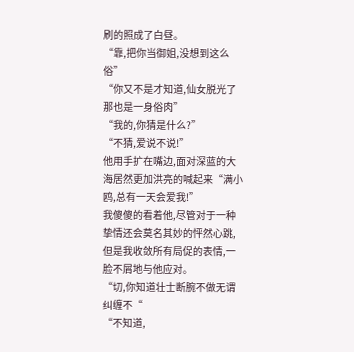刷的照成了白昼。
“靠,把你当御姐,没想到这么俗”
“你又不是才知道,仙女脱光了那也是一身俗肉”
“我的,你猜是什么?”
“不猜,爱说不说!”
他用手扩在嘴边,面对深蓝的大海居然更加洪亮的喊起来“满小鸥,总有一天会爱我!”
我傻傻的看着他,尽管对于一种挚情还会莫名其妙的怦然心跳,但是我收敛所有局促的表情,一脸不屑地与他应对。
“切,你知道壮士断腕不做无谓纠缠不“
“不知道,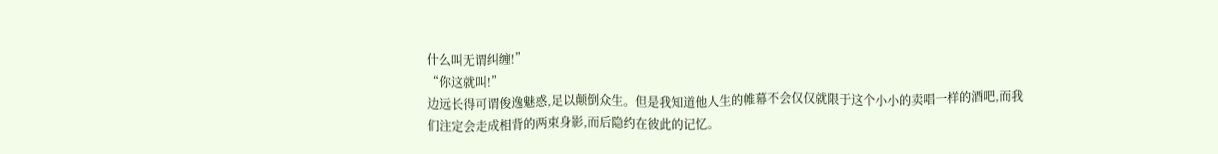什么叫无谓纠缠!”
“你这就叫!”
边远长得可谓俊逸魅惑,足以颠倒众生。但是我知道他人生的帷幕不会仅仅就限于这个小小的卖唱一样的酒吧,而我们注定会走成相背的两束身影,而后隐约在彼此的记忆。